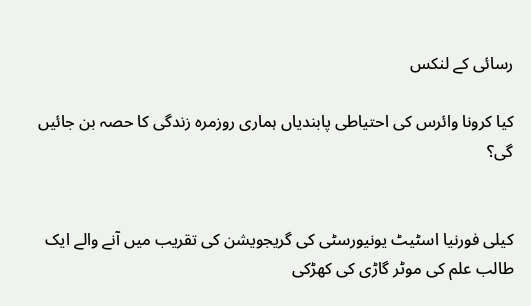رسائی کے لنکس

کیا کرونا وائرس کی احتیاطی پابندیاں ہماری روزمرہ زندگی کا حصہ بن جائیں گی؟


کیلی فورنیا اسٹیٹ یونیورسٹی کی گریجویشن کی تقریب میں آنے والے ایک طالب علم کی موٹر گاڑی کی کھڑکی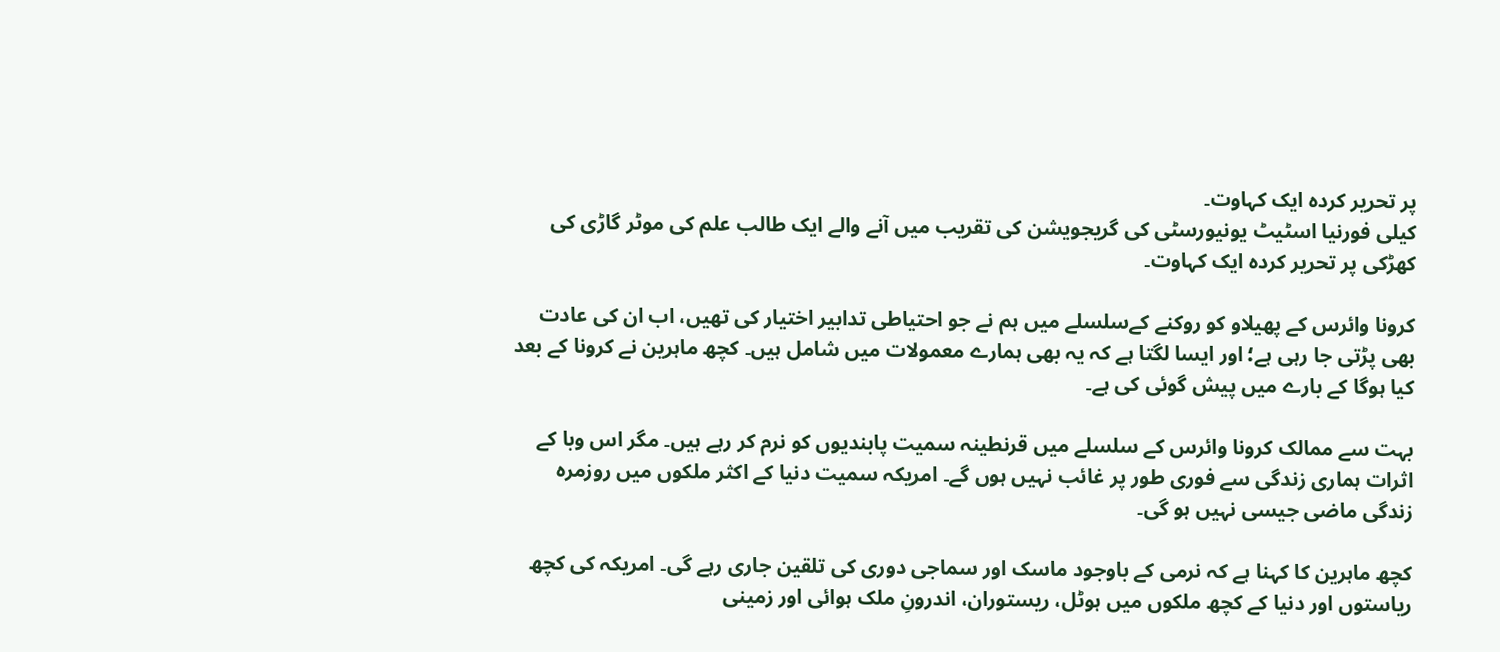پر تحریر کردہ ایک کہاوت۔
کیلی فورنیا اسٹیٹ یونیورسٹی کی گریجویشن کی تقریب میں آنے والے ایک طالب علم کی موٹر گاڑی کی کھڑکی پر تحریر کردہ ایک کہاوت۔

کرونا وائرس کے پھیلاو کو روکنے کےسلسلے میں ہم نے جو احتیاطی تدابیر اختیار کی تھیں، اب ان کی عادت بھی پڑتی جا رہی ہے؛ اور ایسا لگتا ہے کہ یہ بھی ہمارے معمولات میں شامل ہیں۔ کچھ ماہرین نے کرونا کے بعد کیا ہوگا کے بارے میں پیش گوئی کی ہے۔

بہت سے ممالک کرونا وائرس کے سلسلے میں قرنطینہ سمیت پابندیوں کو نرم کر رہے ہیں۔ مگر اس وبا کے اثرات ہماری زندگی سے فوری طور پر غائب نہیں ہوں گے۔ امریکہ سمیت دنیا کے اکثر ملکوں میں روزمرہ زندگی ماضی جیسی نہیں ہو گی۔

کچھ ماہرین کا کہنا ہے کہ نرمی کے باوجود ماسک اور سماجی دوری کی تلقین جاری رہے گی۔ امریکہ کی کچھ ریاستوں اور دنیا کے کچھ ملکوں میں ہوٹل، ریستوران، اندرونِ ملک ہوائی اور زمینی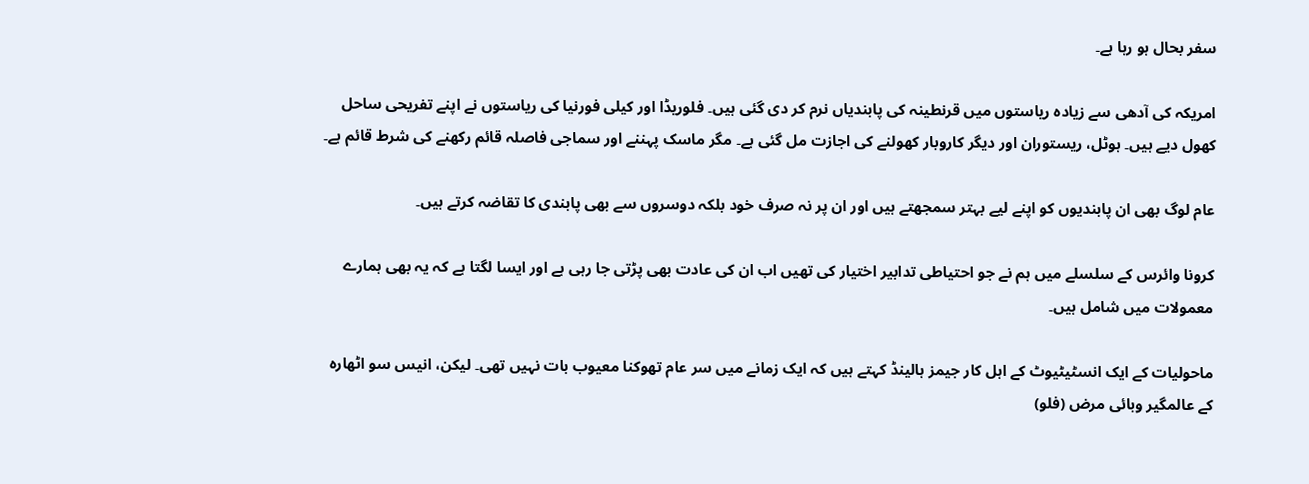سفر بحال ہو رہا ہے۔

امریکہ کی آدھی سے زیادہ ریاستوں میں قرنطینہ کی پابندیاں نرم کر دی گئی ہیں۔ فلوریڈا اور کیلی فورنیا کی ریاستوں نے اپنے تفریحی ساحل کھول دیے ہیں۔ ہوٹل، ریستوران اور دیگر کاروبار کھولنے کی اجازت مل گئی ہے۔ مگر ماسک پہننے اور سماجی فاصلہ قائم رکھنے کی شرط قائم ہے۔

عام لوگ بھی ان پابندیوں کو اپنے لیے بہتر سمجھتے ہیں اور ان پر نہ صرف خود بلکہ دوسروں سے بھی پابندی کا تقاضہ کرتے ہیں۔

کرونا وائرس کے سلسلے میں ہم نے جو احتیاطی تدابیر اختیار کی تھیں اب ان کی عادت بھی پڑتی جا رہی ہے اور ایسا لگتا ہے کہ یہ بھی ہمارے معمولات میں شامل ہیں۔

ماحولیات کے ایک انسٹیٹیوٹ کے اہل کار جیمز ہالینڈ کہتے ہیں کہ ایک زمانے میں سر عام تھوکنا معیوب بات نہیں تھی۔ لیکن، انیس سو اٹھارہ کے عالمگیر وبائی مرض (فلو)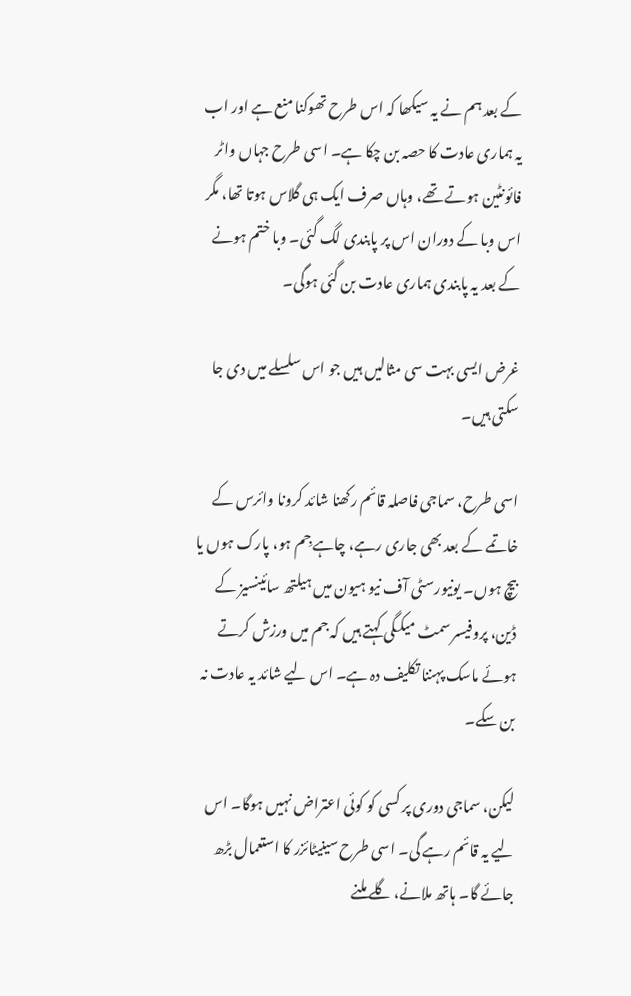کے بعد ہم نے یہ سیکھا کہ اس طرح تھوکنا منع ہے اور اب یہ ہماری عادت کا حصہ بن چکا ہے۔ اسی طرح جہاں واٹر فائونٹین ہوتے تھے، وہاں صرف ایک ہی گلاس ہوتا تھا، مگر اس وبا کے دوران اس پر پابندی لگ گئی۔ وبا ختم ہونے کے بعد یہ پابندی ہماری عادت بن گئی ہوگی۔

غرض ایسی بہت سی مثالیں ہیں جو اس سلسلے میں دی جا سکتی ہیں۔

اسی طرح، سماجی فاصلہ قائم رکھنا شائد کرونا وائرس کے خاتمے کے بعد بھی جاری رہے، چاہے جِم ہو، پارک ہوں یا بیچ ہوں۔ یونیورسٹی آف نیو ہیون میں ہیلتھ سائینسیز کے ڈین، پروفیسر سمٹ میکگی کہتے ہیں کہ جم میں ورزش کرتے ہوئے ماسک پہننا تکلیف دہ ہے۔ اس لیے شائد یہ عادت نہ بن سکے۔

لیکن، سماجی دوری پر کسی کو کوئی اعتراض نہیں ہوگا۔ اس لیے یہ قائم رہے گی۔ اسی طرح سینیٹائزر کا استعمال بڑھ جائے گا۔ ہاتھ ملانے، گلے ملنے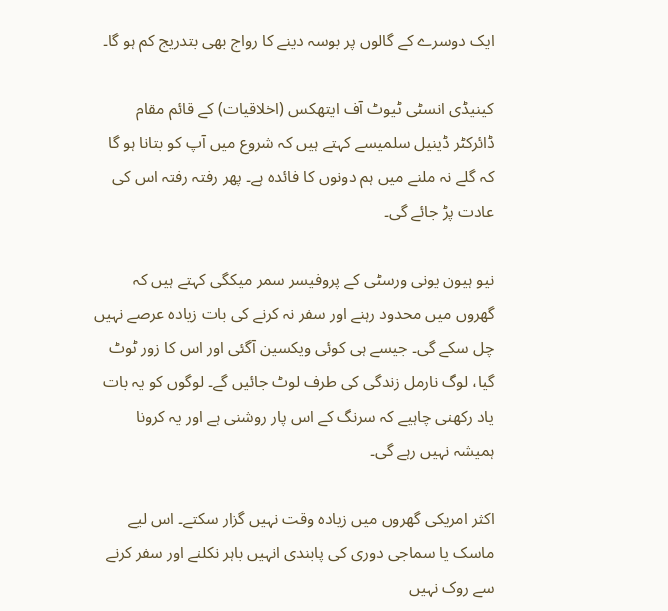ایک دوسرے کے گالوں پر بوسہ دینے کا رواج بھی بتدریج کم ہو گا۔

کینیڈی انسٹی ٹیوٹ آف ایتھکس (اخلاقیات) کے قائم مقام ڈائرکٹر ڈینیل سلمیسے کہتے ہیں کہ شروع میں آپ کو بتانا ہو گا کہ گلے نہ ملنے میں ہم دونوں کا فائدہ ہے۔ پھر رفتہ رفتہ اس کی عادت پڑ جائے گی۔

نیو ہیون یونی ورسٹی کے پروفیسر سمر میکگی کہتے ہیں کہ گھروں میں محدود رہنے اور سفر نہ کرنے کی بات زیادہ عرصے نہیں چل سکے گی۔ جیسے ہی کوئی ویکسین آگئی اور اس کا زور ٹوٹ گیا، لوگ نارمل زندگی کی طرف لوٹ جائیں گے۔ لوگوں کو یہ بات یاد رکھنی چاہیے کہ سرنگ کے اس پار روشنی ہے اور یہ کرونا ہمیشہ نہیں رہے گی۔

اکثر امریکی گھروں میں زیادہ وقت نہیں گزار سکتے۔ اس لیے ماسک یا سماجی دوری کی پابندی انہیں باہر نکلنے اور سفر کرنے سے روک نہیں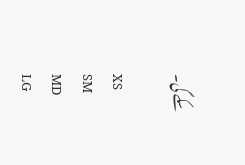سکے گی۔

XS
SM
MD
LG